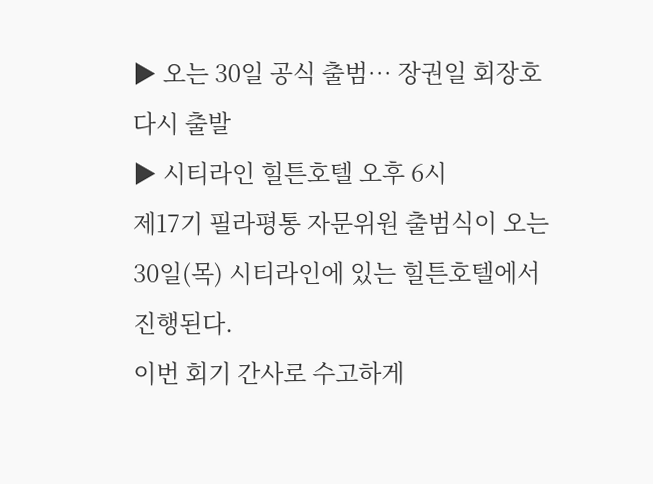▶ 오는 30일 공식 출범… 장권일 회장호 다시 출발
▶ 시티라인 힐튼호텔 오후 6시
제17기 필라평통 자문위원 출범식이 오는 30일(목) 시티라인에 있는 힐튼호텔에서 진행된다.
이번 회기 간사로 수고하게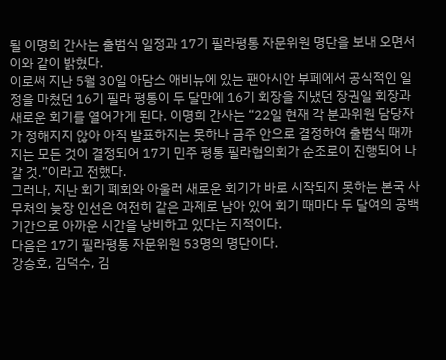될 이명희 간사는 출범식 일정과 17기 필라평통 자문위원 명단을 보내 오면서 이와 같이 밝혔다.
이로써 지난 5월 30일 아담스 애비뉴에 있는 팬아시안 부페에서 공식적인 일정을 마쳤던 16기 필라 평통이 두 달만에 16기 회장을 지냈던 장권일 회장과 새로운 회기를 열어가게 된다. 이명희 간사는 “22일 현재 각 분과위원 담당자가 정해지지 않아 아직 발표하지는 못하나 금주 안으로 결정하여 출범식 때까지는 모든 것이 결정되어 17기 민주 평통 필라협의회가 순조로이 진행되어 나갈 것.”이라고 전했다.
그러나, 지난 회기 폐회와 아울러 새로운 회기가 바로 시작되지 못하는 본국 사무처의 늦장 인선은 여전히 같은 과제로 남아 있어 회기 때마다 두 달여의 공백기간으로 아까운 시간을 낭비하고 있다는 지적이다.
다음은 17기 필라평통 자문위원 53명의 명단이다.
강승호, 김덕수, 김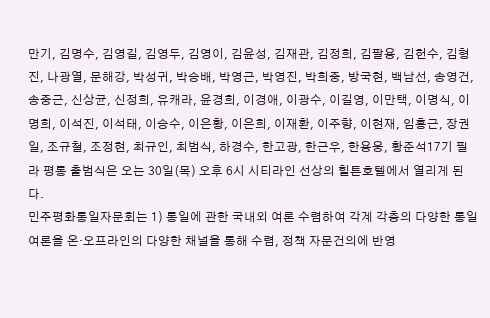만기, 김명수, 김영길, 김영두, 김영이, 김윤성, 김재관, 김정희, 김팔용, 김헌수, 김형진, 나광열, 문해강, 박성귀, 박승배, 박영근, 박영진, 박희중, 방국현, 백남선, 송영건, 송중근, 신상균, 신정희, 유캐라, 윤경희, 이경애, 이광수, 이길영, 이만택, 이명식, 이명희, 이석진, 이석태, 이승수, 이은황, 이은희, 이재환, 이주향, 이현재, 임홍근, 장권일, 조규철, 조정현, 최규인, 최범식, 하경수, 한고광, 한근우, 한용웅, 황준석17기 필라 평통 출범식은 오는 30일(목) 오후 6시 시티라인 선상의 힐튼호텔에서 열리게 된다.
민주평화통일자문회는 1) 통일에 관한 국내외 여론 수렴하여 각계 각층의 다양한 통일여론을 온·오프라인의 다양한 채널을 통해 수렴, 정책 자문건의에 반영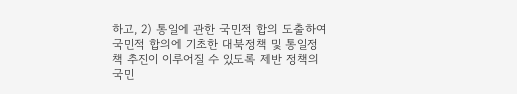하고, 2) 통일에 관한 국민적 합의 도출하여 국민적 합의에 기초한 대북정책 및 통일정책 추진이 이루어질 수 있도록 제반 정책의 국민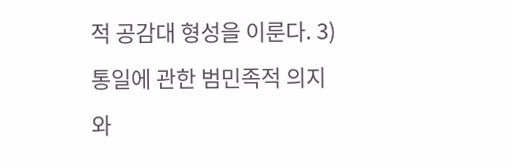적 공감대 형성을 이룬다. 3) 통일에 관한 범민족적 의지와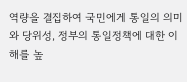역량을 결집하여 국민에게 통일의 의미와 당위성, 정부의 통일정책에 대한 이해를 높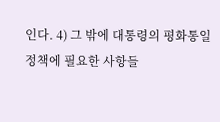인다. 4) 그 밖에 대통령의 평화통일정책에 필요한 사항들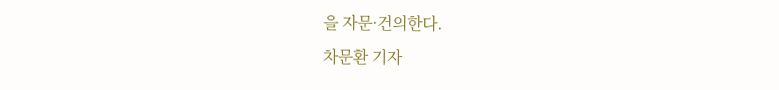을 자문·건의한다.
차문환 기자